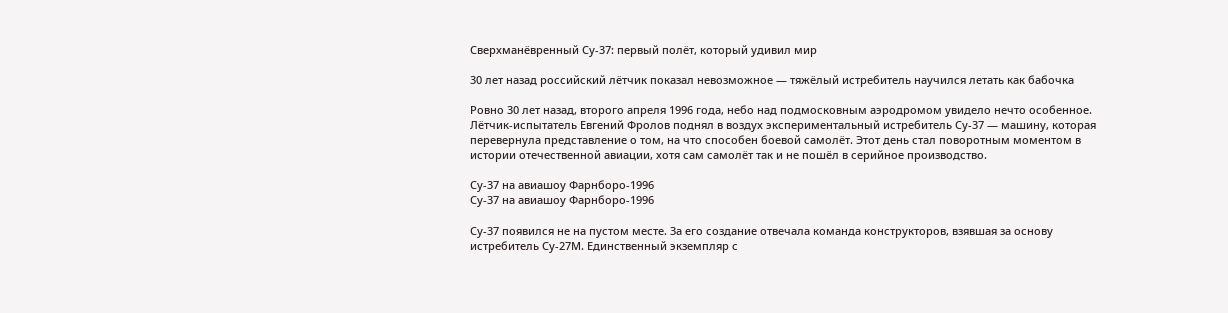Сверхманёвренный Су-37: первый полёт, который удивил мир

30 лет назад российский лётчик показал невозможное — тяжёлый истребитель научился летать как бабочка

Ровно 30 лет назад, второго апреля 1996 года, небо над подмосковным аэродромом увидело нечто особенное. Лётчик-испытатель Евгений Фролов поднял в воздух экспериментальный истребитель Су-37 — машину, которая перевернула представление о том, на что способен боевой самолёт. Этот день стал поворотным моментом в истории отечественной авиации, хотя сам самолёт так и не пошёл в серийное производство.

Су-37 на авиашоу Фарнборо-1996
Су-37 на авиашоу Фарнборо-1996

Су-37 появился не на пустом месте. За его создание отвечала команда конструкторов, взявшая за основу истребитель Су-27М. Единственный экземпляр с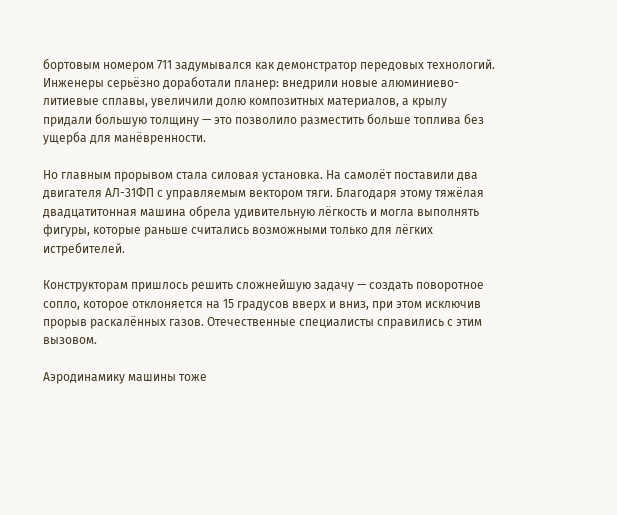бортовым номером 711 задумывался как демонстратор передовых технологий. Инженеры серьёзно доработали планер: внедрили новые алюминиево-литиевые сплавы, увеличили долю композитных материалов, а крылу придали большую толщину — это позволило разместить больше топлива без ущерба для манёвренности.

Но главным прорывом стала силовая установка. На самолёт поставили два двигателя АЛ-31ФП с управляемым вектором тяги. Благодаря этому тяжёлая двадцатитонная машина обрела удивительную лёгкость и могла выполнять фигуры, которые раньше считались возможными только для лёгких истребителей.

Конструкторам пришлось решить сложнейшую задачу — создать поворотное сопло, которое отклоняется на 15 градусов вверх и вниз, при этом исключив прорыв раскалённых газов. Отечественные специалисты справились с этим вызовом.

Аэродинамику машины тоже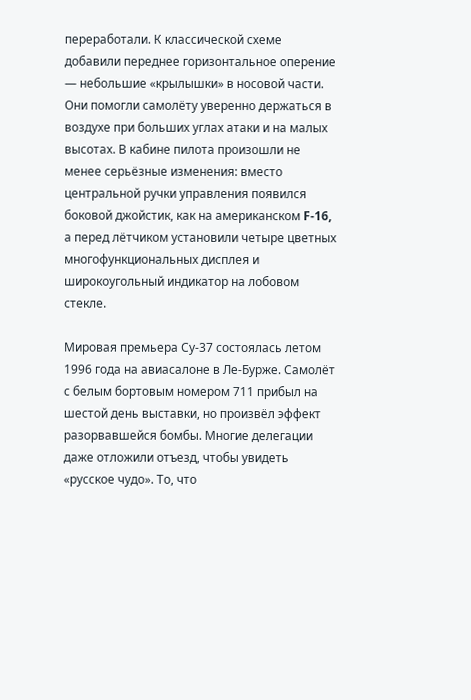переработали. К классической схеме добавили переднее горизонтальное оперение — небольшие «крылышки» в носовой части. Они помогли самолёту уверенно держаться в воздухе при больших углах атаки и на малых высотах. В кабине пилота произошли не менее серьёзные изменения: вместо центральной ручки управления появился боковой джойстик, как на американском F-16, а перед лётчиком установили четыре цветных многофункциональных дисплея и широкоугольный индикатор на лобовом стекле.

Мировая премьера Су-37 состоялась летом 1996 года на авиасалоне в Ле-Бурже. Самолёт с белым бортовым номером 711 прибыл на шестой день выставки, но произвёл эффект разорвавшейся бомбы. Многие делегации даже отложили отъезд, чтобы увидеть «русское чудо». То, что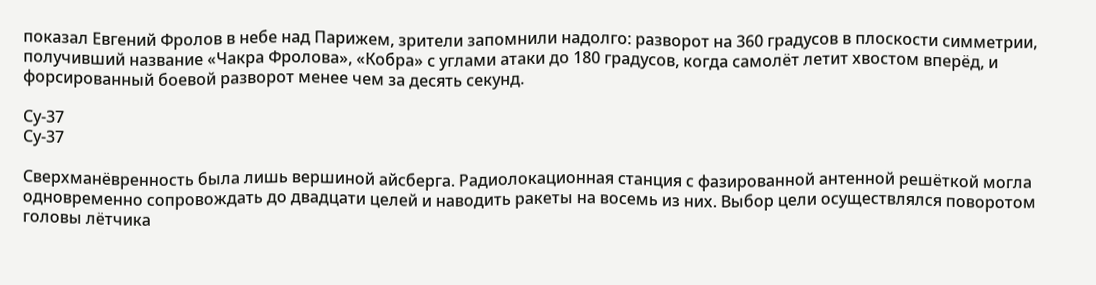показал Евгений Фролов в небе над Парижем, зрители запомнили надолго: разворот на 360 градусов в плоскости симметрии, получивший название «Чакра Фролова», «Кобра» с углами атаки до 180 градусов, когда самолёт летит хвостом вперёд, и форсированный боевой разворот менее чем за десять секунд.

Су-37
Су-37

Сверхманёвренность была лишь вершиной айсберга. Радиолокационная станция с фазированной антенной решёткой могла одновременно сопровождать до двадцати целей и наводить ракеты на восемь из них. Выбор цели осуществлялся поворотом головы лётчика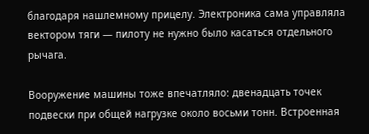благодаря нашлемному прицелу. Электроника сама управляла вектором тяги — пилоту не нужно было касаться отдельного рычага.

Вооружение машины тоже впечатляло: двенадцать точек подвески при общей нагрузке около восьми тонн. Встроенная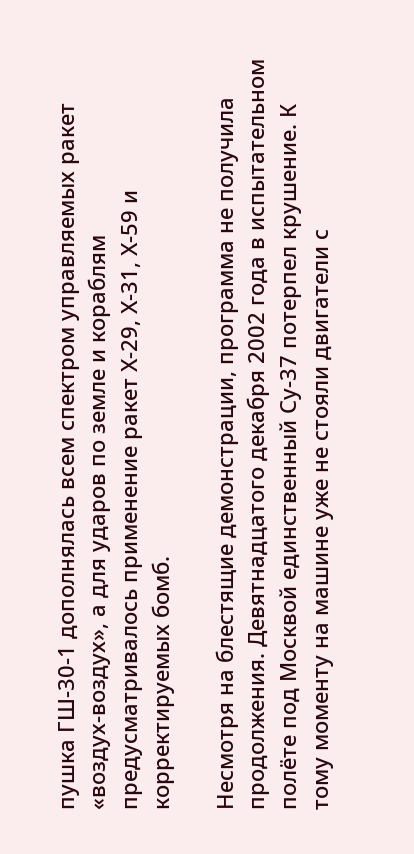пушка ГШ-30-1 дополнялась всем спектром управляемых ракет «воздух-воздух», а для ударов по земле и кораблям предусматривалось применение ракет Х-29, Х-31, Х-59 и корректируемых бомб.

Несмотря на блестящие демонстрации, программа не получила продолжения. Девятнадцатого декабря 2002 года в испытательном полёте под Москвой единственный Су-37 потерпел крушение. К тому моменту на машине уже не стояли двигатели с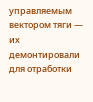управляемым вектором тяги — их демонтировали для отработки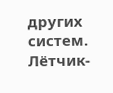других систем. Лётчик-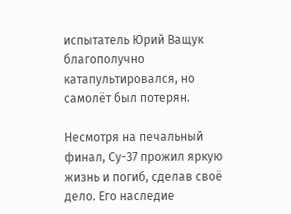испытатель Юрий Ващук благополучно катапультировался, но самолёт был потерян.

Несмотря на печальный финал, Су-37 прожил яркую жизнь и погиб, сделав своё дело. Его наследие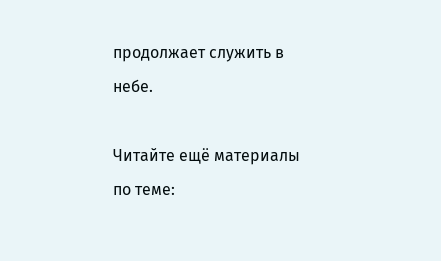продолжает служить в небе.

Читайте ещё материалы по теме: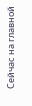Сейчас на главной